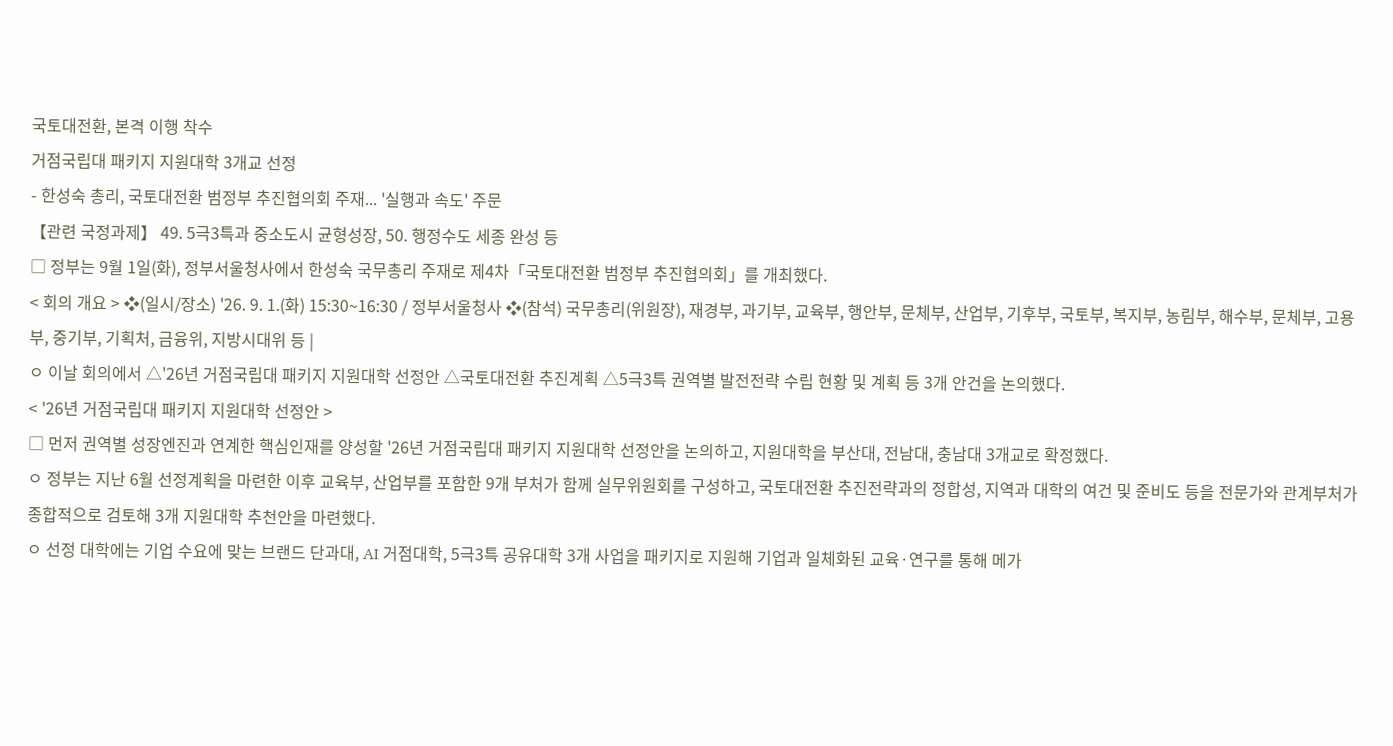국토대전환, 본격 이행 착수
거점국립대 패키지 지원대학 3개교 선정
- 한성숙 총리, 국토대전환 범정부 추진협의회 주재... '실행과 속도' 주문
【관련 국정과제】 49. 5극3특과 중소도시 균형성장, 50. 행정수도 세종 완성 등
□ 정부는 9월 1일(화), 정부서울청사에서 한성숙 국무총리 주재로 제4차「국토대전환 범정부 추진협의회」를 개최했다.
< 회의 개요 > ❖(일시/장소) '26. 9. 1.(화) 15:30~16:30 / 정부서울청사 ❖(참석) 국무총리(위원장), 재경부, 과기부, 교육부, 행안부, 문체부, 산업부, 기후부, 국토부, 복지부, 농림부, 해수부, 문체부, 고용부, 중기부, 기획처, 금융위, 지방시대위 등 |
ㅇ 이날 회의에서 △'26년 거점국립대 패키지 지원대학 선정안 △국토대전환 추진계획 △5극3특 권역별 발전전략 수립 현황 및 계획 등 3개 안건을 논의했다.
< '26년 거점국립대 패키지 지원대학 선정안 >
□ 먼저 권역별 성장엔진과 연계한 핵심인재를 양성할 '26년 거점국립대 패키지 지원대학 선정안을 논의하고, 지원대학을 부산대, 전남대, 충남대 3개교로 확정했다.
ㅇ 정부는 지난 6월 선정계획을 마련한 이후 교육부, 산업부를 포함한 9개 부처가 함께 실무위원회를 구성하고, 국토대전환 추진전략과의 정합성, 지역과 대학의 여건 및 준비도 등을 전문가와 관계부처가 종합적으로 검토해 3개 지원대학 추천안을 마련했다.
ㅇ 선정 대학에는 기업 수요에 맞는 브랜드 단과대, AI 거점대학, 5극3특 공유대학 3개 사업을 패키지로 지원해 기업과 일체화된 교육·연구를 통해 메가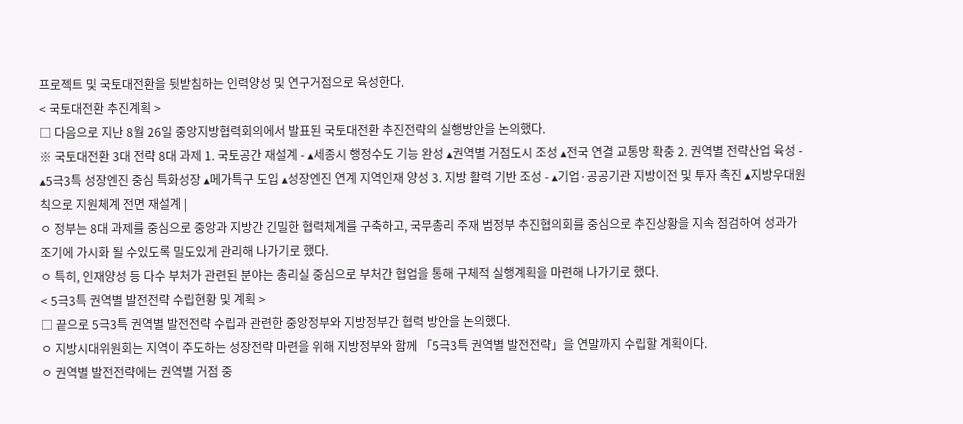프로젝트 및 국토대전환을 뒷받침하는 인력양성 및 연구거점으로 육성한다.
< 국토대전환 추진계획 >
□ 다음으로 지난 8월 26일 중앙지방협력회의에서 발표된 국토대전환 추진전략의 실행방안을 논의했다.
※ 국토대전환 3대 전략 8대 과제 1. 국토공간 재설계 - ▴세종시 행정수도 기능 완성 ▴권역별 거점도시 조성 ▴전국 연결 교통망 확충 2. 권역별 전략산업 육성 - ▴5극3특 성장엔진 중심 특화성장 ▴메가특구 도입 ▴성장엔진 연계 지역인재 양성 3. 지방 활력 기반 조성 - ▴기업·공공기관 지방이전 및 투자 촉진 ▴지방우대원칙으로 지원체계 전면 재설계 |
ㅇ 정부는 8대 과제를 중심으로 중앙과 지방간 긴밀한 협력체계를 구축하고, 국무총리 주재 범정부 추진협의회를 중심으로 추진상황을 지속 점검하여 성과가 조기에 가시화 될 수있도록 밀도있게 관리해 나가기로 했다.
ㅇ 특히, 인재양성 등 다수 부처가 관련된 분야는 총리실 중심으로 부처간 협업을 통해 구체적 실행계획을 마련해 나가기로 했다.
< 5극3특 권역별 발전전략 수립현황 및 계획 >
□ 끝으로 5극3특 권역별 발전전략 수립과 관련한 중앙정부와 지방정부간 협력 방안을 논의했다.
ㅇ 지방시대위원회는 지역이 주도하는 성장전략 마련을 위해 지방정부와 함께 「5극3특 권역별 발전전략」을 연말까지 수립할 계획이다.
ㅇ 권역별 발전전략에는 권역별 거점 중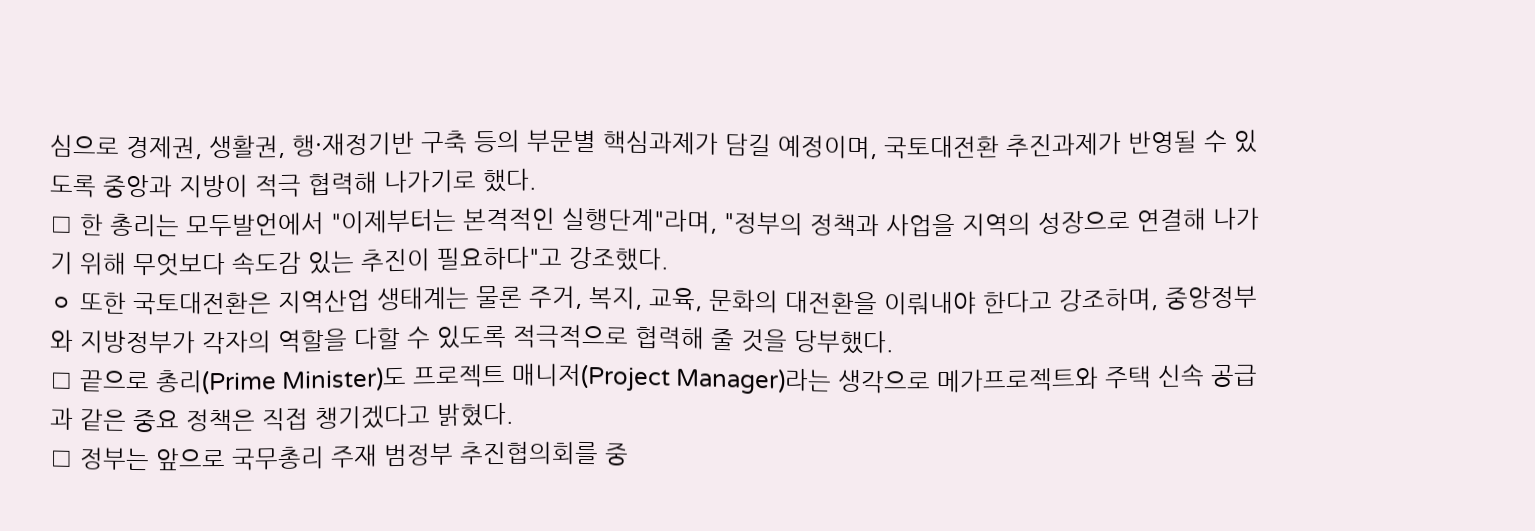심으로 경제권, 생활권, 행·재정기반 구축 등의 부문별 핵심과제가 담길 예정이며, 국토대전환 추진과제가 반영될 수 있도록 중앙과 지방이 적극 협력해 나가기로 했다.
□ 한 총리는 모두발언에서 "이제부터는 본격적인 실행단계"라며, "정부의 정책과 사업을 지역의 성장으로 연결해 나가기 위해 무엇보다 속도감 있는 추진이 필요하다"고 강조했다.
ㅇ 또한 국토대전환은 지역산업 생태계는 물론 주거, 복지, 교육, 문화의 대전환을 이뤄내야 한다고 강조하며, 중앙정부와 지방정부가 각자의 역할을 다할 수 있도록 적극적으로 협력해 줄 것을 당부했다.
□ 끝으로 총리(Prime Minister)도 프로젝트 매니저(Project Manager)라는 생각으로 메가프로젝트와 주택 신속 공급과 같은 중요 정책은 직접 챙기겠다고 밝혔다.
□ 정부는 앞으로 국무총리 주재 범정부 추진협의회를 중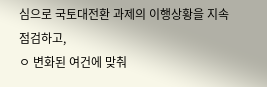심으로 국토대전환 과제의 이행상황을 지속 점검하고,
ㅇ 변화된 여건에 맞춰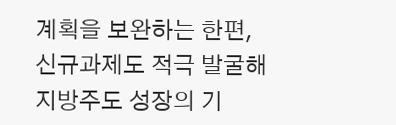계획을 보완하는 한편, 신규과제도 적극 발굴해 지방주도 성장의 기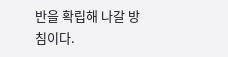반을 확립해 나갈 방침이다.